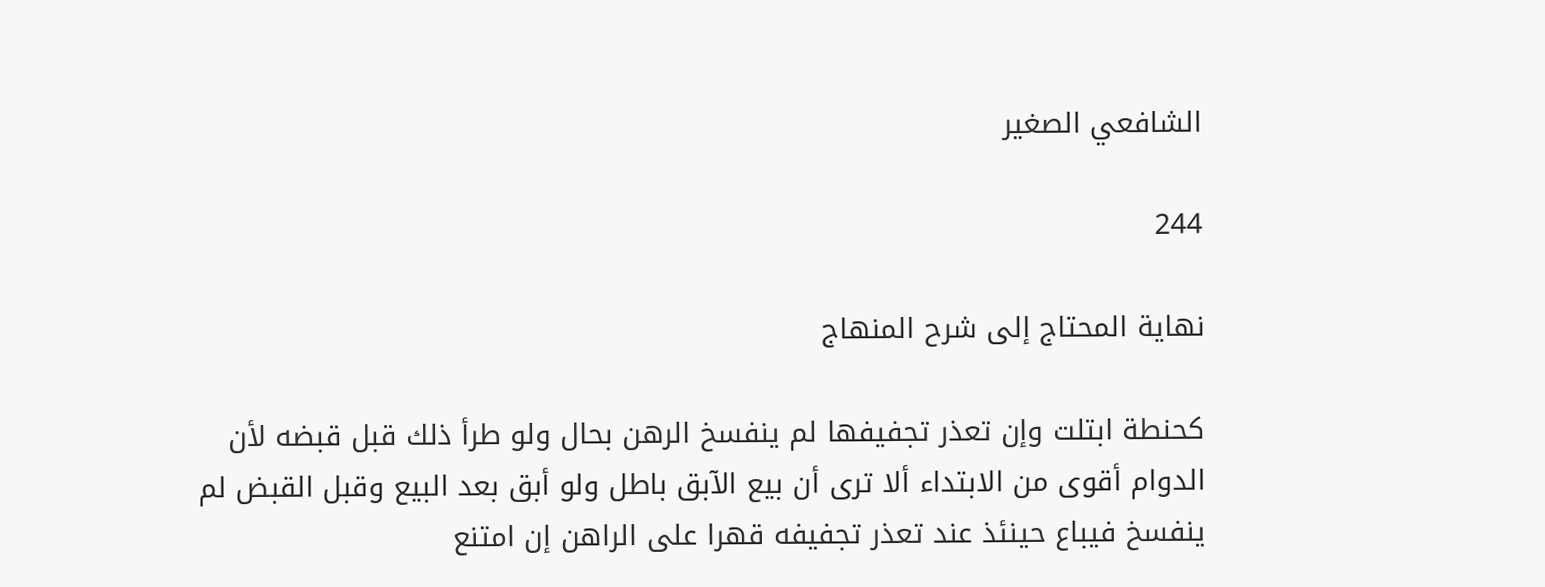الشافعي الصغير

244

نهاية المحتاج إلى شرح المنهاج

كحنطة ابتلت وإن تعذر تجفيفها لم ينفسخ الرهن بحال ولو طرأ ذلك قبل قبضه لأن الدوام أقوى من الابتداء ألا ترى أن بيع الآبق باطل ولو أبق بعد البيع وقبل القبض لم ينفسخ فيباع حينئذ عند تعذر تجفيفه قهرا على الراهن إن امتنع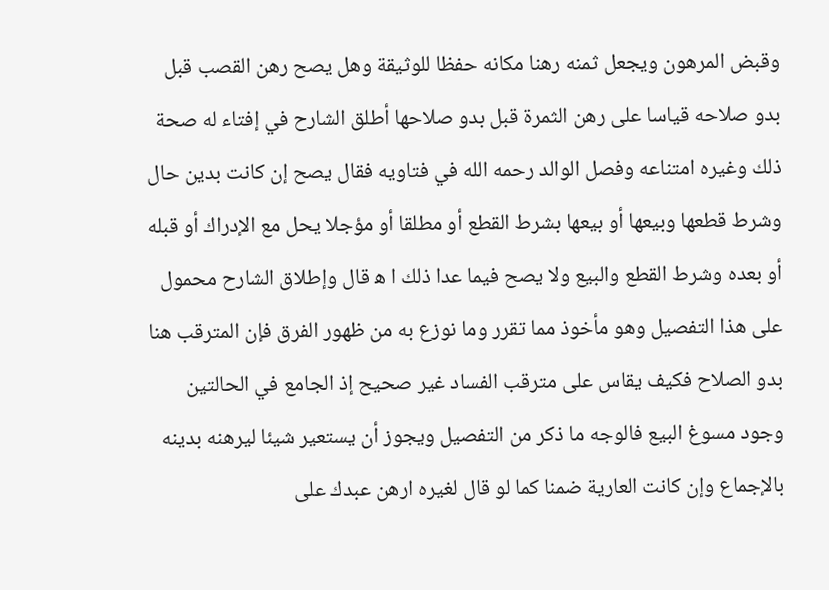وقبض المرهون ويجعل ثمنه رهنا مكانه حفظا للوثيقة وهل يصح رهن القصب قبل بدو صلاحه قياسا على رهن الثمرة قبل بدو صلاحها أطلق الشارح في إفتاء له صحة ذلك وغيره امتناعه وفصل الوالد رحمه الله في فتاويه فقال يصح إن كانت بدين حال وشرط قطعها وبيعها أو بيعها بشرط القطع أو مطلقا أو مؤجلا يحل مع الإدراك أو قبله أو بعده وشرط القطع والبيع ولا يصح فيما عدا ذلك ا ه‍ قال وإطلاق الشارح محمول على هذا التفصيل وهو مأخوذ مما تقرر وما نوزع به من ظهور الفرق فإن المترقب هنا بدو الصلاح فكيف يقاس على مترقب الفساد غير صحيح إذ الجامع في الحالتين وجود مسوغ البيع فالوجه ما ذكر من التفصيل ويجوز أن يستعير شيئا ليرهنه بدينه بالإجماع وإن كانت العارية ضمنا كما لو قال لغيره ارهن عبدك على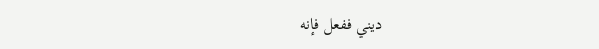ديني ففعل فإنه